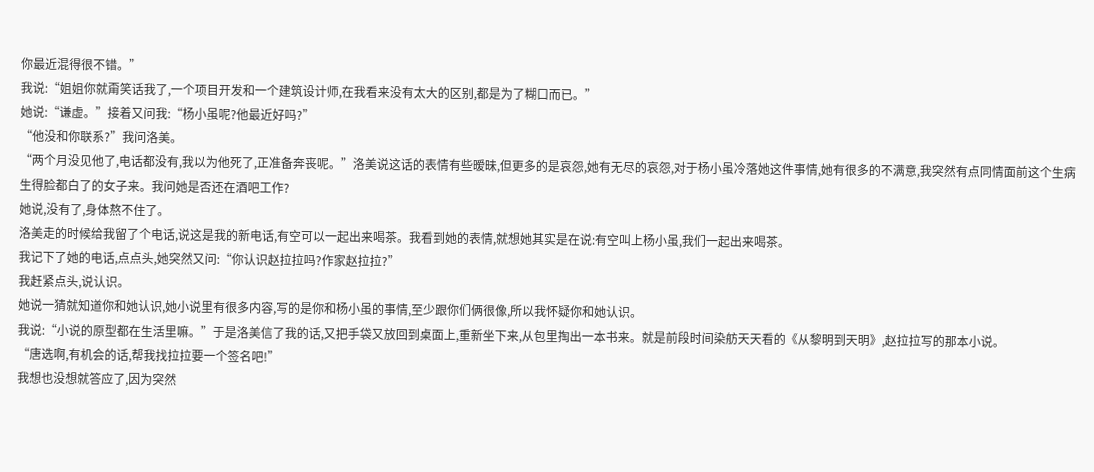你最近混得很不错。”
我说:“姐姐你就甭笑话我了,一个项目开发和一个建筑设计师,在我看来没有太大的区别,都是为了糊口而已。”
她说:“谦虚。”接着又问我:“杨小虽呢?他最近好吗?”
“他没和你联系?”我问洛美。
“两个月没见他了,电话都没有,我以为他死了,正准备奔丧呢。”洛美说这话的表情有些暧昧,但更多的是哀怨,她有无尽的哀怨,对于杨小虽冷落她这件事情,她有很多的不满意,我突然有点同情面前这个生病生得脸都白了的女子来。我问她是否还在酒吧工作?
她说,没有了,身体熬不住了。
洛美走的时候给我留了个电话,说这是我的新电话,有空可以一起出来喝茶。我看到她的表情,就想她其实是在说:有空叫上杨小虽,我们一起出来喝茶。
我记下了她的电话,点点头,她突然又问:“你认识赵拉拉吗?作家赵拉拉?”
我赶紧点头,说认识。
她说一猜就知道你和她认识,她小说里有很多内容,写的是你和杨小虽的事情,至少跟你们俩很像,所以我怀疑你和她认识。
我说:“小说的原型都在生活里嘛。”于是洛美信了我的话,又把手袋又放回到桌面上,重新坐下来,从包里掏出一本书来。就是前段时间染舫天天看的《从黎明到天明》,赵拉拉写的那本小说。
“唐选啊,有机会的话,帮我找拉拉要一个签名吧!”
我想也没想就答应了,因为突然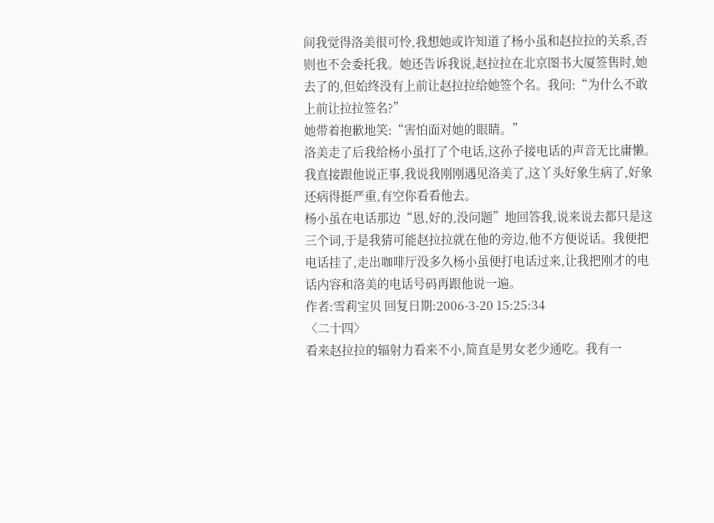间我觉得洛美很可怜,我想她或许知道了杨小虽和赵拉拉的关系,否则也不会委托我。她还告诉我说,赵拉拉在北京图书大厦签售时,她去了的,但始终没有上前让赵拉拉给她签个名。我问:“为什么不敢上前让拉拉签名?”
她带着抱歉地笑:“害怕面对她的眼睛。”
洛美走了后我给杨小虽打了个电话,这孙子接电话的声音无比庸懒。我直接跟他说正事,我说我刚刚遇见洛美了,这丫头好象生病了,好象还病得挺严重,有空你看看他去。
杨小虽在电话那边“恩,好的,没问题”地回答我,说来说去都只是这三个词,于是我猜可能赵拉拉就在他的旁边,他不方便说话。我便把电话挂了,走出咖啡厅没多久杨小虽便打电话过来,让我把刚才的电话内容和洛美的电话号码再跟他说一遍。
作者:雪莉宝贝 回复日期:2006-3-20 15:25:34
〈二十四〉
看来赵拉拉的辐射力看来不小,简直是男女老少通吃。我有一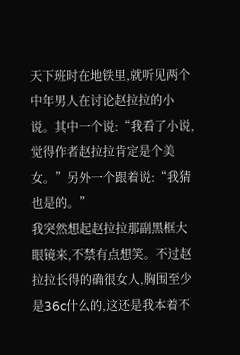天下班时在地铁里,就听见两个中年男人在讨论赵拉拉的小说。其中一个说:“我看了小说,觉得作者赵拉拉肯定是个美女。”另外一个跟着说:“我猜也是的。”
我突然想起赵拉拉那副黑框大眼镜来,不禁有点想笑。不过赵拉拉长得的确很女人,胸围至少是36c什么的,这还是我本着不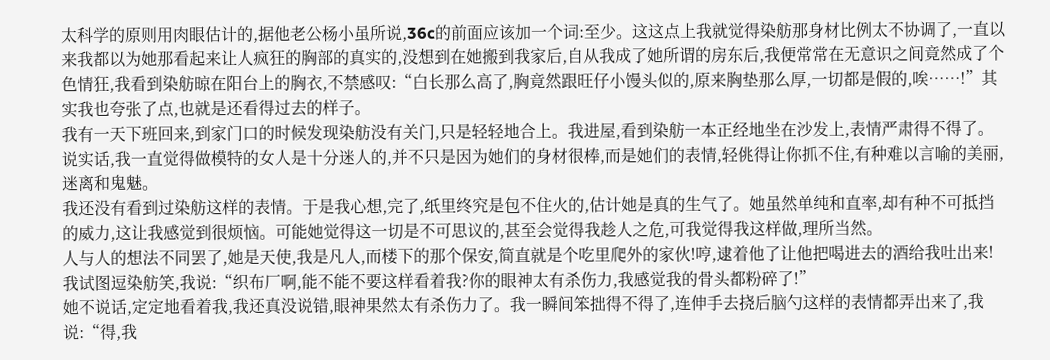太科学的原则用肉眼估计的,据他老公杨小虽所说,36c的前面应该加一个词:至少。这这点上我就觉得染舫那身材比例太不协调了,一直以来我都以为她那看起来让人疯狂的胸部的真实的,没想到在她搬到我家后,自从我成了她所谓的房东后,我便常常在无意识之间竟然成了个色情狂,我看到染舫晾在阳台上的胸衣,不禁感叹:“白长那么高了,胸竟然跟旺仔小馒头似的,原来胸垫那么厚,一切都是假的,唉……!”其实我也夸张了点,也就是还看得过去的样子。
我有一天下班回来,到家门口的时候发现染舫没有关门,只是轻轻地合上。我进屋,看到染舫一本正经地坐在沙发上,表情严肃得不得了。说实话,我一直觉得做模特的女人是十分迷人的,并不只是因为她们的身材很棒,而是她们的表情,轻佻得让你抓不住,有种难以言喻的美丽,迷离和鬼魅。
我还没有看到过染舫这样的表情。于是我心想,完了,纸里终究是包不住火的,估计她是真的生气了。她虽然单纯和直率,却有种不可抵挡的威力,这让我感觉到很烦恼。可能她觉得这一切是不可思议的,甚至会觉得我趁人之危,可我觉得我这样做,理所当然。
人与人的想法不同罢了,她是天使,我是凡人,而楼下的那个保安,简直就是个吃里爬外的家伙!哼,逮着他了让他把喝进去的酒给我吐出来!
我试图逗染舫笑,我说:“织布厂啊,能不能不要这样看着我?你的眼神太有杀伤力,我感觉我的骨头都粉碎了!”
她不说话,定定地看着我,我还真没说错,眼神果然太有杀伤力了。我一瞬间笨拙得不得了,连伸手去挠后脑勺这样的表情都弄出来了,我说:“得,我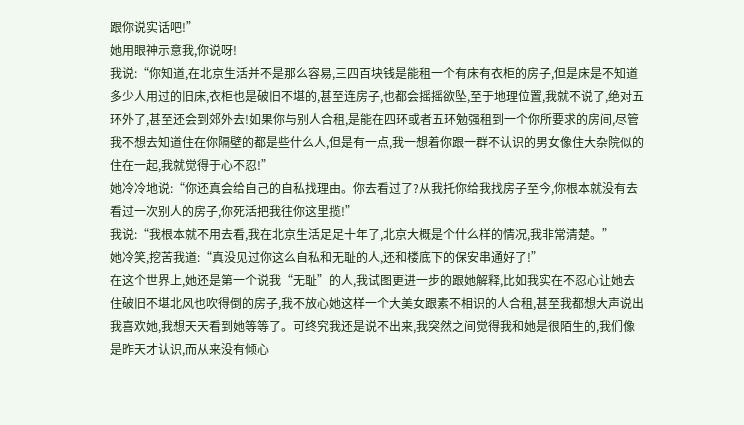跟你说实话吧!”
她用眼神示意我,你说呀!
我说:“你知道,在北京生活并不是那么容易,三四百块钱是能租一个有床有衣柜的房子,但是床是不知道多少人用过的旧床,衣柜也是破旧不堪的,甚至连房子,也都会摇摇欲坠,至于地理位置,我就不说了,绝对五环外了,甚至还会到郊外去!如果你与别人合租,是能在四环或者五环勉强租到一个你所要求的房间,尽管我不想去知道住在你隔壁的都是些什么人,但是有一点,我一想着你跟一群不认识的男女像住大杂院似的住在一起,我就觉得于心不忍!”
她冷冷地说:“你还真会给自己的自私找理由。你去看过了?从我托你给我找房子至今,你根本就没有去看过一次别人的房子,你死活把我往你这里揽!”
我说:“我根本就不用去看,我在北京生活足足十年了,北京大概是个什么样的情况,我非常清楚。”
她冷笑,挖苦我道:“真没见过你这么自私和无耻的人,还和楼底下的保安串通好了!”
在这个世界上,她还是第一个说我“无耻”的人,我试图更进一步的跟她解释,比如我实在不忍心让她去住破旧不堪北风也吹得倒的房子,我不放心她这样一个大美女跟素不相识的人合租,甚至我都想大声说出我喜欢她,我想天天看到她等等了。可终究我还是说不出来,我突然之间觉得我和她是很陌生的,我们像是昨天才认识,而从来没有倾心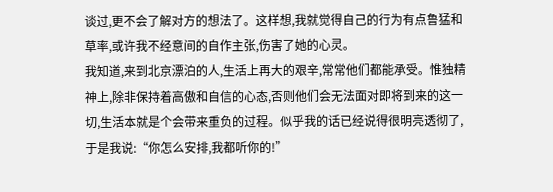谈过,更不会了解对方的想法了。这样想,我就觉得自己的行为有点鲁猛和草率,或许我不经意间的自作主张,伤害了她的心灵。
我知道,来到北京漂泊的人,生活上再大的艰辛,常常他们都能承受。惟独精神上,除非保持着高傲和自信的心态,否则他们会无法面对即将到来的这一切,生活本就是个会带来重负的过程。似乎我的话已经说得很明亮透彻了,于是我说:“你怎么安排,我都听你的!”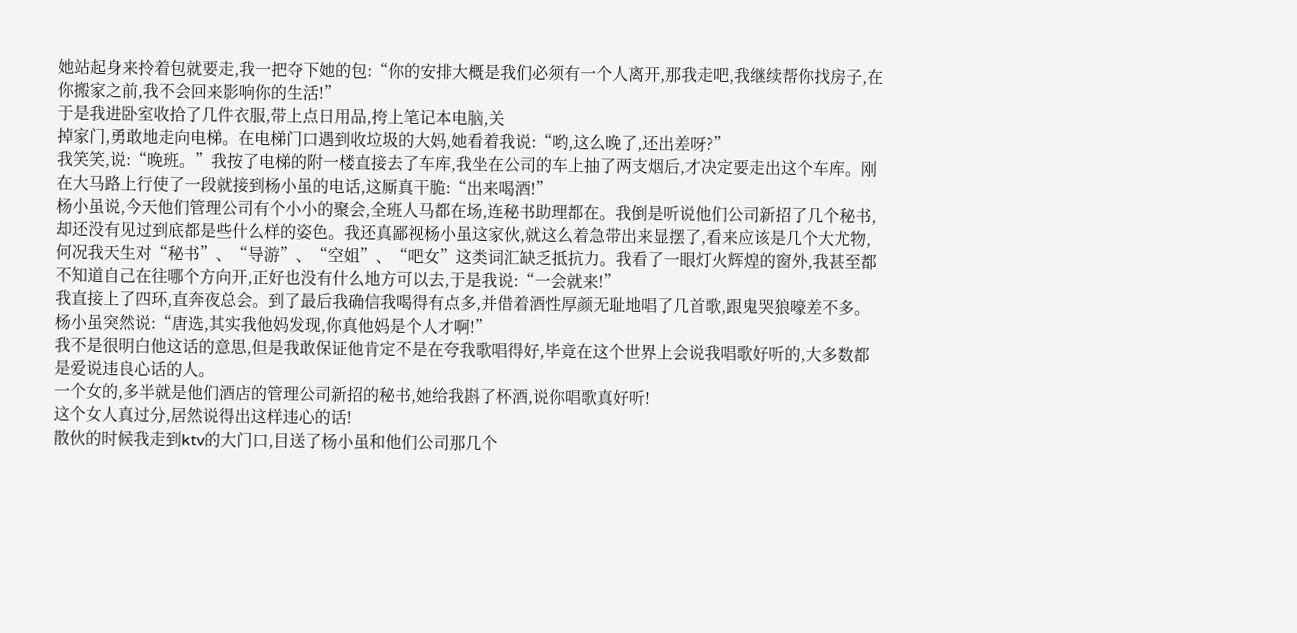她站起身来拎着包就要走,我一把夺下她的包:“你的安排大概是我们必须有一个人离开,那我走吧,我继续帮你找房子,在你搬家之前,我不会回来影响你的生活!”
于是我进卧室收拾了几件衣服,带上点日用品,挎上笔记本电脑,关
掉家门,勇敢地走向电梯。在电梯门口遇到收垃圾的大妈,她看着我说:“哟,这么晚了,还出差呀?”
我笑笑,说:“晚班。”我按了电梯的附一楼直接去了车库,我坐在公司的车上抽了两支烟后,才决定要走出这个车库。刚在大马路上行使了一段就接到杨小虽的电话,这厮真干脆:“出来喝酒!”
杨小虽说,今天他们管理公司有个小小的聚会,全班人马都在场,连秘书助理都在。我倒是听说他们公司新招了几个秘书,却还没有见过到底都是些什么样的姿色。我还真鄙视杨小虽这家伙,就这么着急带出来显摆了,看来应该是几个大尤物,何况我天生对“秘书”、“导游”、“空姐”、“吧女”这类词汇缺乏抵抗力。我看了一眼灯火辉煌的窗外,我甚至都不知道自己在往哪个方向开,正好也没有什么地方可以去,于是我说:“一会就来!”
我直接上了四环,直奔夜总会。到了最后我确信我喝得有点多,并借着酒性厚颜无耻地唱了几首歌,跟鬼哭狼嚎差不多。杨小虽突然说:“唐选,其实我他妈发现,你真他妈是个人才啊!”
我不是很明白他这话的意思,但是我敢保证他肯定不是在夸我歌唱得好,毕竟在这个世界上会说我唱歌好听的,大多数都是爱说违良心话的人。
一个女的,多半就是他们酒店的管理公司新招的秘书,她给我斟了杯酒,说你唱歌真好听!
这个女人真过分,居然说得出这样违心的话!
散伙的时候我走到ktv的大门口,目送了杨小虽和他们公司那几个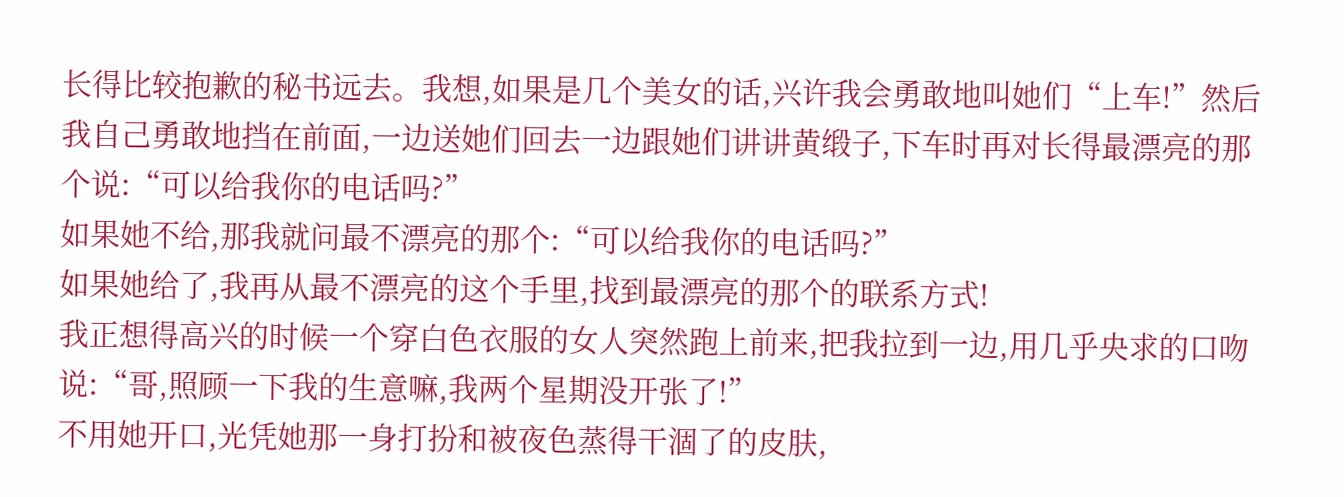长得比较抱歉的秘书远去。我想,如果是几个美女的话,兴许我会勇敢地叫她们“上车!”然后我自己勇敢地挡在前面,一边送她们回去一边跟她们讲讲黄缎子,下车时再对长得最漂亮的那个说:“可以给我你的电话吗?”
如果她不给,那我就问最不漂亮的那个:“可以给我你的电话吗?”
如果她给了,我再从最不漂亮的这个手里,找到最漂亮的那个的联系方式!
我正想得高兴的时候一个穿白色衣服的女人突然跑上前来,把我拉到一边,用几乎央求的口吻说:“哥,照顾一下我的生意嘛,我两个星期没开张了!”
不用她开口,光凭她那一身打扮和被夜色蒸得干涸了的皮肤,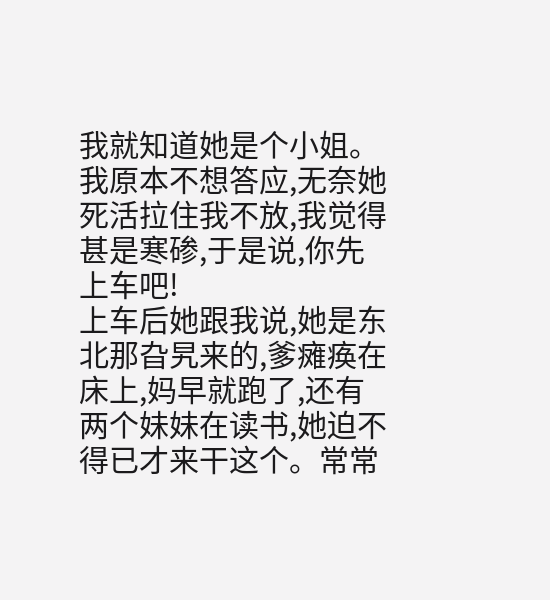我就知道她是个小姐。我原本不想答应,无奈她死活拉住我不放,我觉得甚是寒碜,于是说,你先上车吧!
上车后她跟我说,她是东北那旮旯来的,爹瘫痪在床上,妈早就跑了,还有两个妹妹在读书,她迫不得已才来干这个。常常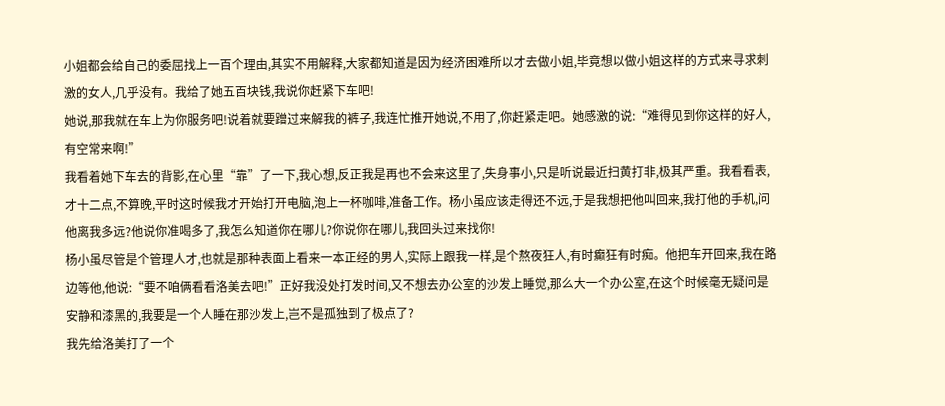小姐都会给自己的委屈找上一百个理由,其实不用解释,大家都知道是因为经济困难所以才去做小姐,毕竟想以做小姐这样的方式来寻求刺激的女人,几乎没有。我给了她五百块钱,我说你赶紧下车吧!
她说,那我就在车上为你服务吧!说着就要蹭过来解我的裤子,我连忙推开她说,不用了,你赶紧走吧。她感激的说:“难得见到你这样的好人,有空常来啊!”
我看着她下车去的背影,在心里“靠”了一下,我心想,反正我是再也不会来这里了,失身事小,只是听说最近扫黄打非,极其严重。我看看表,才十二点,不算晚,平时这时候我才开始打开电脑,泡上一杯咖啡,准备工作。杨小虽应该走得还不远,于是我想把他叫回来,我打他的手机,问他离我多远?他说你准喝多了,我怎么知道你在哪儿?你说你在哪儿,我回头过来找你!
杨小虽尽管是个管理人才,也就是那种表面上看来一本正经的男人,实际上跟我一样,是个熬夜狂人,有时癫狂有时痴。他把车开回来,我在路边等他,他说:“要不咱俩看看洛美去吧!”正好我没处打发时间,又不想去办公室的沙发上睡觉,那么大一个办公室,在这个时候毫无疑问是安静和漆黑的,我要是一个人睡在那沙发上,岂不是孤独到了极点了?
我先给洛美打了一个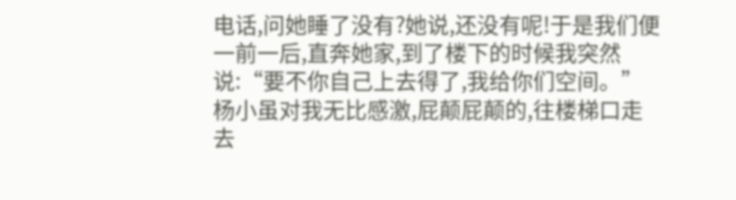电话,问她睡了没有?她说,还没有呢!于是我们便一前一后,直奔她家,到了楼下的时候我突然说:“要不你自己上去得了,我给你们空间。”杨小虽对我无比感激,屁颠屁颠的,往楼梯口走去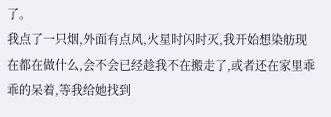了。
我点了一只烟,外面有点风,火星时闪时灭,我开始想染舫现在都在做什么,会不会已经趁我不在搬走了,或者还在家里乖乖的呆着,等我给她找到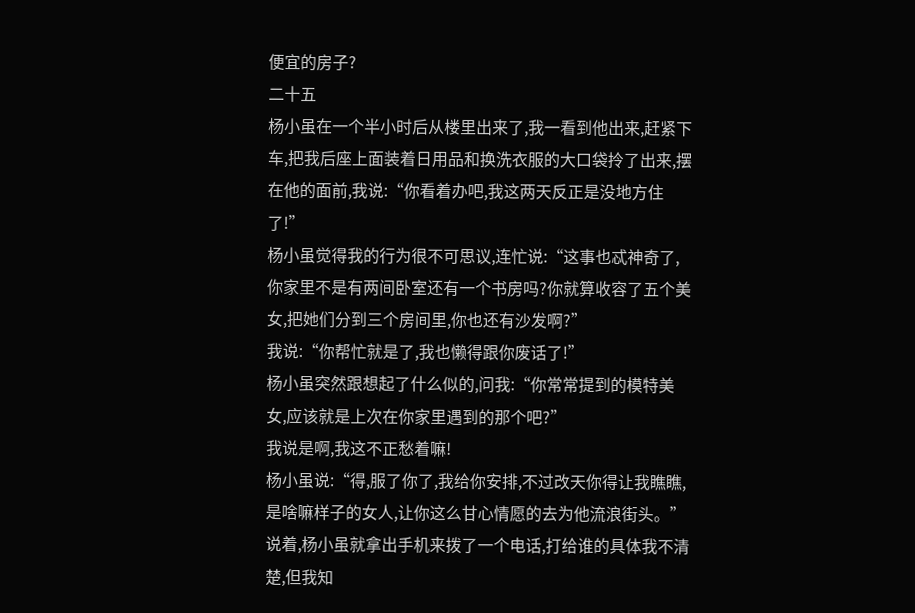便宜的房子?
二十五
杨小虽在一个半小时后从楼里出来了,我一看到他出来,赶紧下车,把我后座上面装着日用品和换洗衣服的大口袋拎了出来,摆在他的面前,我说:“你看着办吧,我这两天反正是没地方住了!”
杨小虽觉得我的行为很不可思议,连忙说:“这事也忒神奇了,你家里不是有两间卧室还有一个书房吗?你就算收容了五个美女,把她们分到三个房间里,你也还有沙发啊?”
我说:“你帮忙就是了,我也懒得跟你废话了!”
杨小虽突然跟想起了什么似的,问我:“你常常提到的模特美女,应该就是上次在你家里遇到的那个吧?”
我说是啊,我这不正愁着嘛!
杨小虽说:“得,服了你了,我给你安排,不过改天你得让我瞧瞧,是啥嘛样子的女人,让你这么甘心情愿的去为他流浪街头。”说着,杨小虽就拿出手机来拨了一个电话,打给谁的具体我不清楚,但我知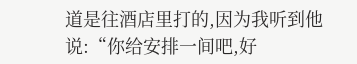道是往酒店里打的,因为我听到他说:“你给安排一间吧,好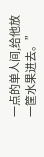一点的单人间,给他放一筐水果进去。”